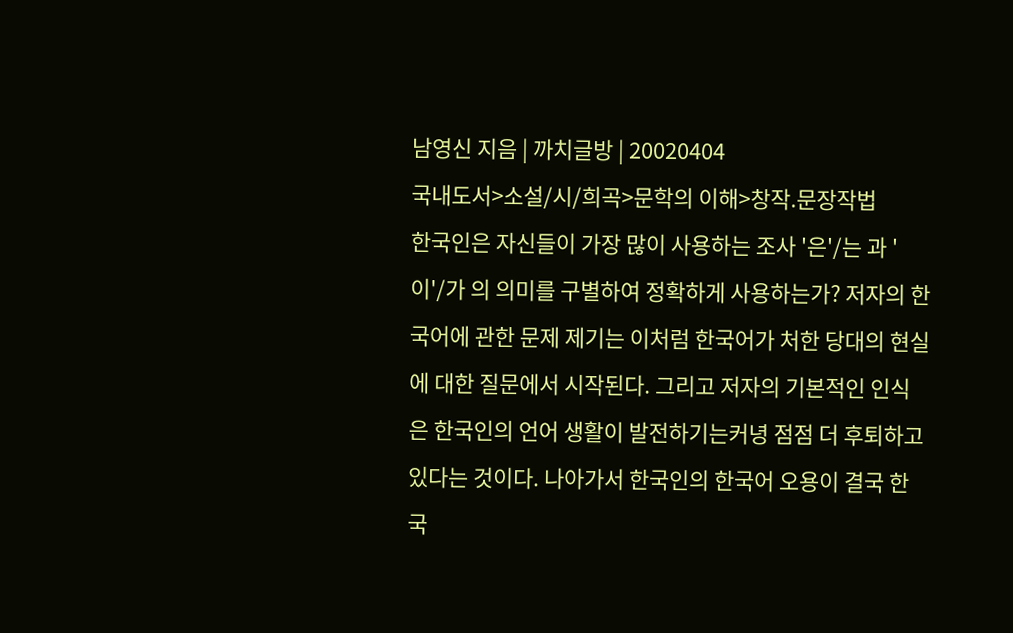남영신 지음 | 까치글방 | 20020404
국내도서>소설/시/희곡>문학의 이해>창작.문장작법
한국인은 자신들이 가장 많이 사용하는 조사 '은'/는 과 '이'/가 의 의미를 구별하여 정확하게 사용하는가? 저자의 한국어에 관한 문제 제기는 이처럼 한국어가 처한 당대의 현실에 대한 질문에서 시작된다. 그리고 저자의 기본적인 인식은 한국인의 언어 생활이 발전하기는커녕 점점 더 후퇴하고 있다는 것이다. 나아가서 한국인의 한국어 오용이 결국 한국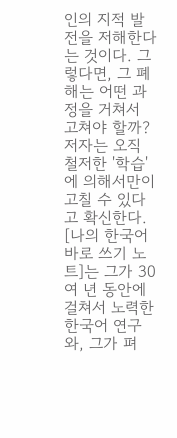인의 지적 발전을 저해한다는 것이다. 그렇다면, 그 폐해는 어떤 과정을 거쳐서 고쳐야 할까? 저자는 오직 철저한 '학습'에 의해서만이 고칠 수 있다고 확신한다. [나의 한국어 바로 쓰기 노트]는 그가 30여 년 동안에 걸쳐서 노력한 한국어 연구와, 그가 펴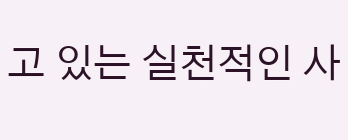고 있는 실천적인 사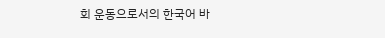회 운동으로서의 한국어 바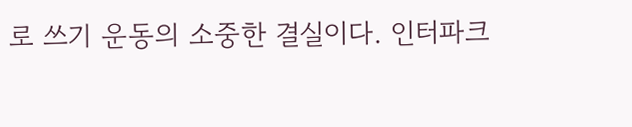로 쓰기 운동의 소중한 결실이다. 인터파크